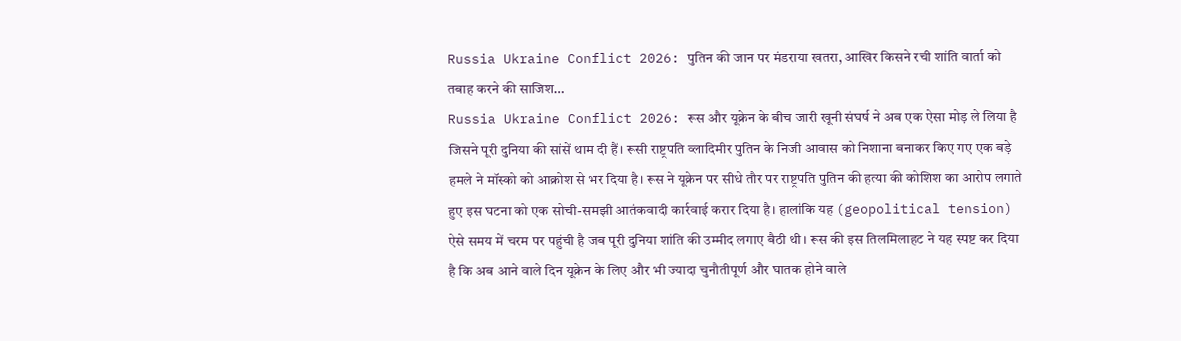Russia Ukraine Conflict 2026: पुतिन की जान पर मंडराया खतरा, आखिर किसने रची शांति वार्ता को तबाह करने की साजिश…
Russia Ukraine Conflict 2026: रूस और यूक्रेन के बीच जारी खूनी संघर्ष ने अब एक ऐसा मोड़ ले लिया है जिसने पूरी दुनिया की सांसें थाम दी हैं। रूसी राष्ट्रपति व्लादिमीर पुतिन के निजी आवास को निशाना बनाकर किए गए एक बड़े हमले ने मॉस्को को आक्रोश से भर दिया है। रूस ने यूक्रेन पर सीधे तौर पर राष्ट्रपति पुतिन की हत्या की कोशिश का आरोप लगाते हुए इस घटना को एक सोची-समझी आतंकवादी कार्रवाई करार दिया है। हालांकि यह (geopolitical tension) ऐसे समय में चरम पर पहुंची है जब पूरी दुनिया शांति की उम्मीद लगाए बैठी थी। रूस की इस तिलमिलाहट ने यह स्पष्ट कर दिया है कि अब आने वाले दिन यूक्रेन के लिए और भी ज्यादा चुनौतीपूर्ण और घातक होने वाले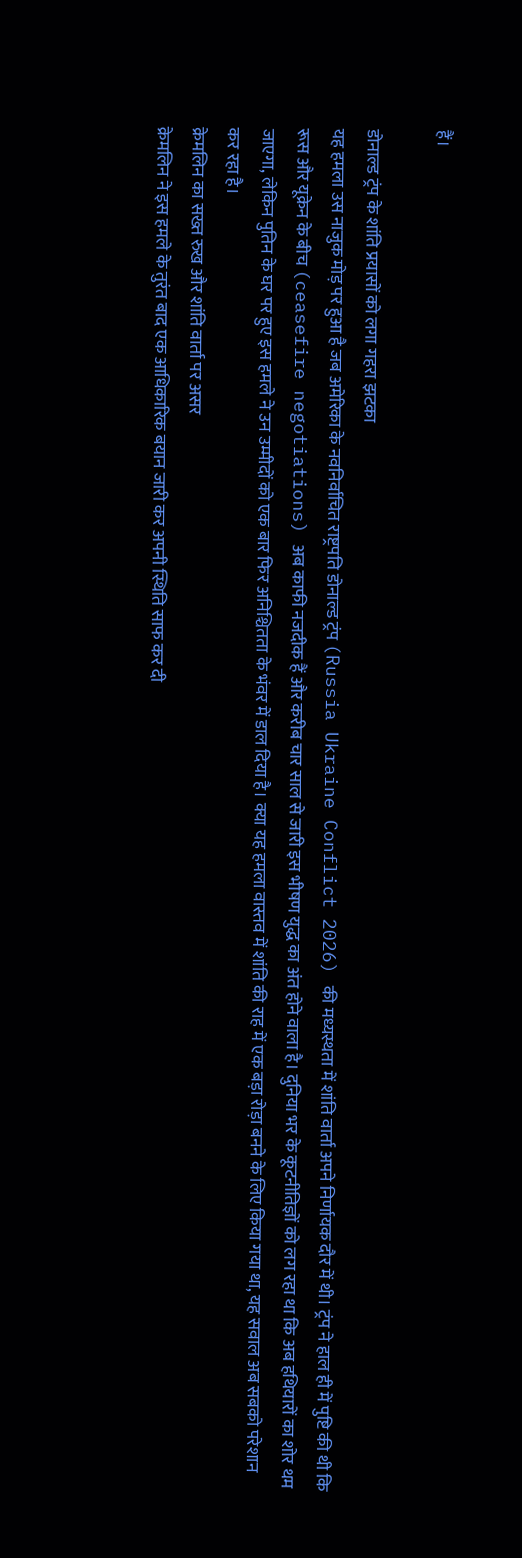हैं।

डोनाल्ड ट्रंप के शांति प्रयासों को लगा गहरा झटका
यह हमला उस नाजुक मोड़ पर हुआ है जब अमेरिका के नवनिर्वाचित राष्ट्रपति डोनाल्ड ट्रंप (Russia Ukraine Conflict 2026) की मध्यस्थता में शांति वार्ता अपने निर्णायक दौर में थी। ट्रंप ने हाल ही में पुष्टि की थी कि रूस और यूक्रेन के बीच (ceasefire negotiations) अब काफी नजदीक हैं और करीब चार साल से जारी इस भीषण युद्ध का अंत होने वाला है। दुनिया भर के कूटनीतिज्ञों को लग रहा था कि अब हथियारों का शोर थम जाएगा, लेकिन पुतिन के घर पर हुए इस हमले ने उन उम्मीदों को एक बार फिर अनिश्चितता के भंवर में डाल दिया है। क्या यह हमला वास्तव में शांति की राह में एक बड़ा रोड़ा बनने के लिए किया गया था, यह सवाल अब सबको परेशान कर रहा है।
क्रेमलिन का सख्त रुख और शांति वार्ता पर असर
क्रेमलिन ने इस हमले के तुरंत बाद एक आधिकारिक बयान जारी कर अपनी स्थिति साफ कर दी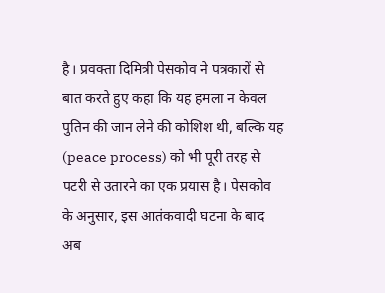है। प्रवक्ता दिमित्री पेसकोव ने पत्रकारों से बात करते हुए कहा कि यह हमला न केवल पुतिन की जान लेने की कोशिश थी, बल्कि यह (peace process) को भी पूरी तरह से पटरी से उतारने का एक प्रयास है। पेसकोव के अनुसार, इस आतंकवादी घटना के बाद अब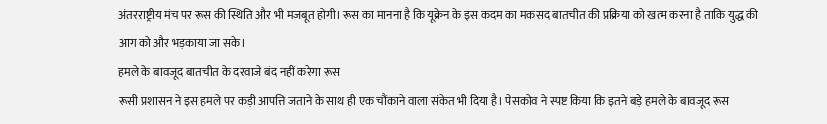अंतरराष्ट्रीय मंच पर रूस की स्थिति और भी मजबूत होगी। रूस का मानना है कि यूक्रेन के इस कदम का मकसद बातचीत की प्रक्रिया को खत्म करना है ताकि युद्ध की आग को और भड़काया जा सके।
हमले के बावजूद बातचीत के दरवाजे बंद नहीं करेगा रूस
रूसी प्रशासन ने इस हमले पर कड़ी आपत्ति जताने के साथ ही एक चौंकाने वाला संकेत भी दिया है। पेसकोव ने स्पष्ट किया कि इतने बड़े हमले के बावजूद रूस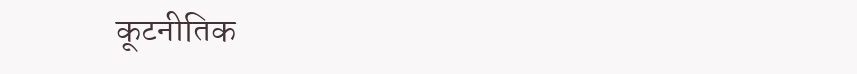कूटनीतिक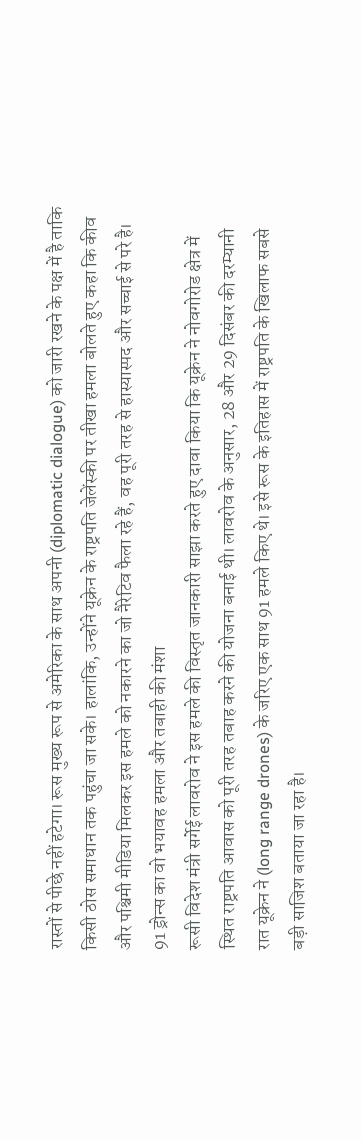रास्तों से पीछे नहीं हटेगा। रूस मुख्य रूप से अमेरिका के साथ अपनी (diplomatic dialogue) को जारी रखने के पक्ष में है ताकि किसी ठोस समाधान तक पहुंचा जा सके। हालांकि, उन्होंने यूक्रेन के राष्ट्रपति जेलेंस्की पर तीखा हमला बोलते हुए कहा कि कीव और पश्चिमी मीडिया मिलकर इस हमले को नकारने का जो नैरेटिव फैला रहे हैं, वह पूरी तरह से हास्यास्पद और सच्चाई से परे है।
91 ड्रोन्स का वो भयावह हमला और तबाही की मंशा
रूसी विदेश मंत्री सर्गेई लावरोव ने इस हमले की विस्तृत जानकारी साझा करते हुए दावा किया कि यूक्रेन ने नोवगोरोड क्षेत्र में स्थित राष्ट्रपति आवास को पूरी तरह तबाह करने की योजना बनाई थी। लावरोव के अनुसार, 28 और 29 दिसंबर की दरम्यानी रात यूक्रेन ने (long range drones) के जरिए एक साथ 91 हमले किए थे। इसे रूस के इतिहास में राष्ट्रपति के खिलाफ सबसे बड़ी साजिश बताया जा रहा है।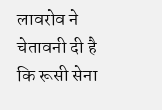लावरोव ने चेतावनी दी है कि रूसी सेना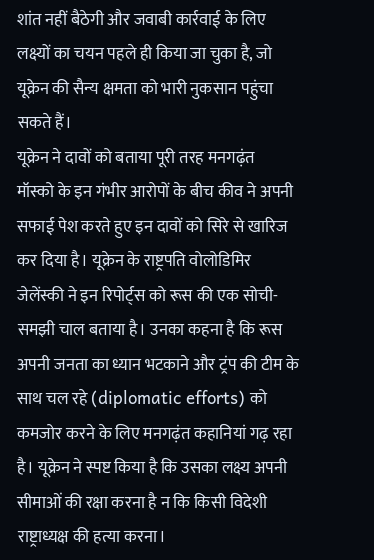शांत नहीं बैठेगी और जवाबी कार्रवाई के लिए लक्ष्यों का चयन पहले ही किया जा चुका है, जो यूक्रेन की सैन्य क्षमता को भारी नुकसान पहुंचा सकते हैं।
यूक्रेन ने दावों को बताया पूरी तरह मनगढ़ंत
मॉस्को के इन गंभीर आरोपों के बीच कीव ने अपनी सफाई पेश करते हुए इन दावों को सिरे से खारिज कर दिया है। यूक्रेन के राष्ट्रपति वोलोडिमिर जेलेंस्की ने इन रिपोर्ट्स को रूस की एक सोची-समझी चाल बताया है। उनका कहना है कि रूस अपनी जनता का ध्यान भटकाने और ट्रंप की टीम के साथ चल रहे (diplomatic efforts) को कमजोर करने के लिए मनगढ़ंत कहानियां गढ़ रहा है। यूक्रेन ने स्पष्ट किया है कि उसका लक्ष्य अपनी सीमाओं की रक्षा करना है न कि किसी विदेशी राष्ट्राध्यक्ष की हत्या करना।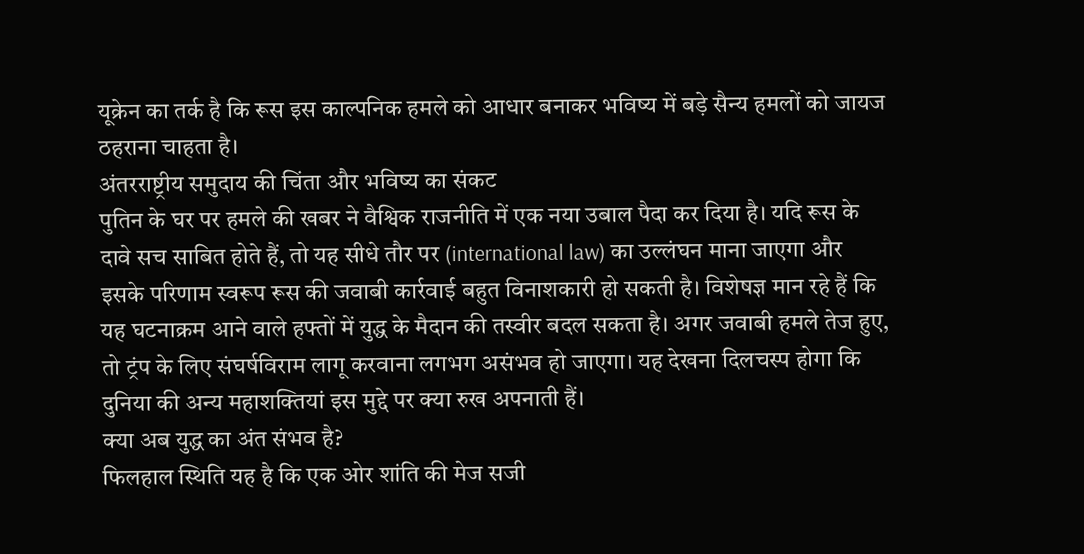यूक्रेन का तर्क है कि रूस इस काल्पनिक हमले को आधार बनाकर भविष्य में बड़े सैन्य हमलों को जायज ठहराना चाहता है।
अंतरराष्ट्रीय समुदाय की चिंता और भविष्य का संकट
पुतिन के घर पर हमले की खबर ने वैश्विक राजनीति में एक नया उबाल पैदा कर दिया है। यदि रूस के दावे सच साबित होते हैं, तो यह सीधे तौर पर (international law) का उल्लंघन माना जाएगा और इसके परिणाम स्वरूप रूस की जवाबी कार्रवाई बहुत विनाशकारी हो सकती है। विशेषज्ञ मान रहे हैं कि यह घटनाक्रम आने वाले हफ्तों में युद्ध के मैदान की तस्वीर बदल सकता है। अगर जवाबी हमले तेज हुए, तो ट्रंप के लिए संघर्षविराम लागू करवाना लगभग असंभव हो जाएगा। यह देखना दिलचस्प होगा कि दुनिया की अन्य महाशक्तियां इस मुद्दे पर क्या रुख अपनाती हैं।
क्या अब युद्ध का अंत संभव है?
फिलहाल स्थिति यह है कि एक ओर शांति की मेज सजी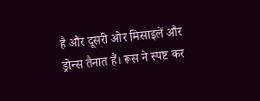है और दूसरी ओर मिसाइलें और ड्रोन्स तैनात हैं। रूस ने स्पष्ट कर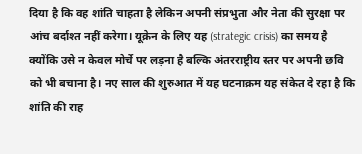दिया है कि वह शांति चाहता है लेकिन अपनी संप्रभुता और नेता की सुरक्षा पर आंच बर्दाश्त नहीं करेगा। यूक्रेन के लिए यह (strategic crisis) का समय है क्योंकि उसे न केवल मोर्चे पर लड़ना है बल्कि अंतरराष्ट्रीय स्तर पर अपनी छवि को भी बचाना है। नए साल की शुरुआत में यह घटनाक्रम यह संकेत दे रहा है कि शांति की राह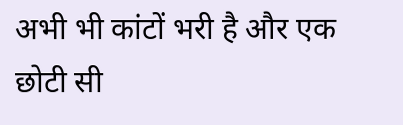अभी भी कांटों भरी है और एक छोटी सी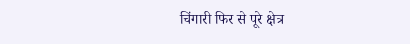चिंगारी फिर से पूरे क्षेत्र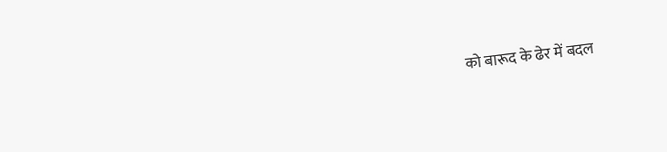को बारूद के ढेर में बदल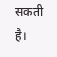सकती है।